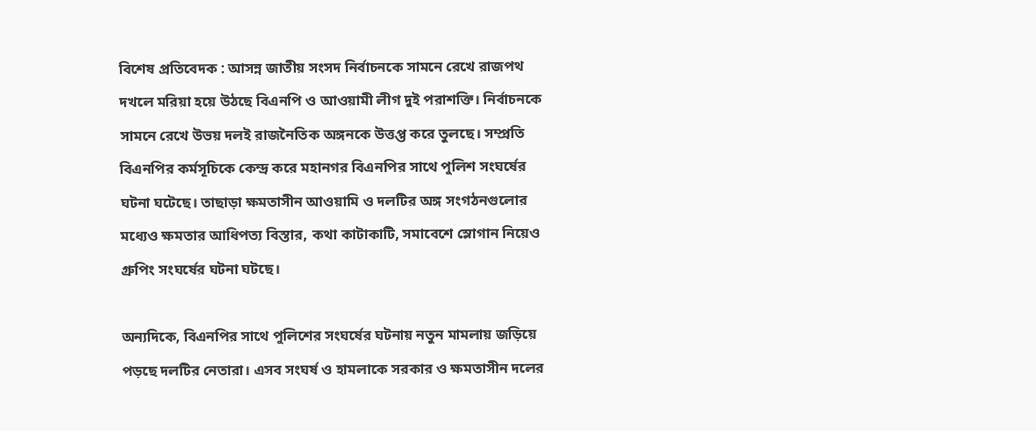বিশেষ প্রতিবেদক : আসন্ন জাতীয় সংসদ নির্বাচনকে সামনে রেখে রাজপথ দখলে মরিয়া হয়ে উঠছে বিএনপি ও আওয়ামী লীগ দুই পরাশক্তি। নির্বাচনকে সামনে রেখে উভয় দলই রাজনৈতিক অঙ্গনকে উত্তপ্ত করে তুলছে। সম্প্রতি বিএনপির কর্মসূচিকে কেন্দ্র করে মহানগর বিএনপির সাথে পুলিশ সংঘর্ষের ঘটনা ঘটেছে। তাছাড়া ক্ষমতাসীন আওয়ামি ও দলটির অঙ্গ সংগঠনগুলোর মধ্যেও ক্ষমতার আধিপত্য বিস্তার, কথা কাটাকাটি, সমাবেশে স্লোগান নিয়েও গ্রুপিং সংঘর্ষের ঘটনা ঘটছে।

অন্যদিকে, বিএনপির সাথে পুলিশের সংঘর্ষের ঘটনায় নতুন মামলায় জড়িয়ে পড়ছে দলটির নেতারা। এসব সংঘর্ষ ও হামলাকে সরকার ও ক্ষমতাসীন দলের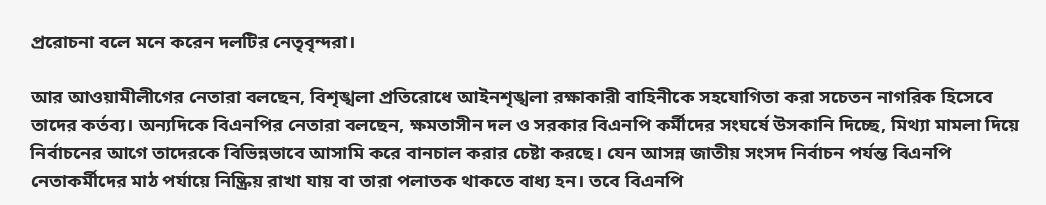প্ররোচনা বলে মনে করেন দলটির নেতৃবৃন্দরা।

আর আওয়ামীলীগের নেতারা বলছেন, বিশৃঙ্খলা প্রতিরোধে আইনশৃঙ্খলা রক্ষাকারী বাহিনীকে সহযোগিতা করা সচেতন নাগরিক হিসেবে তাদের কর্তব্য। অন্যদিকে বিএনপির নেতারা বলছেন, ক্ষমতাসীন দল ও সরকার বিএনপি কর্মীদের সংঘর্ষে উসকানি দিচ্ছে, মিথ্যা মামলা দিয়ে নির্বাচনের আগে তাদেরকে বিভিন্নভাবে আসামি করে বানচাল করার চেষ্টা করছে। যেন আসন্ন জাতীয় সংসদ নির্বাচন পর্যন্ত বিএনপি নেতাকর্মীদের মাঠ পর্যায়ে নিষ্ক্রিয় রাখা যায় বা তারা পলাতক থাকতে বাধ্য হন। তবে বিএনপি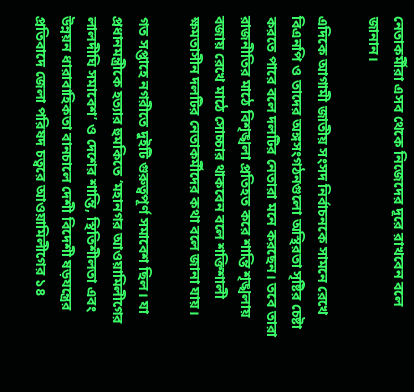নেতাকর্মীরা এসব থেকে নিজেদের দূরে রাখবেন বলে জানান।

এদিকে আগামী জাতীয় সংসদ নির্বাচনকে সামনে রেখে বিএনপি ও তাদের অঙ্গসংগঠনগুলো অস্থিরতা সৃষ্টির চেষ্টা করতে পারে বলে দলটির নেতারা মনে করছেন। তবে তারা রাজনীতির মাঠে বিশৃঙ্খলা প্রতিহত করে শান্তি শৃঙ্খলায় বজায় রেখে মাঠে সোচ্চার থাকবেন বলে শক্তিশালী ক্ষমতাসীন দলটির নেতাকর্মীদের কথা বলে জানা যায়।

গত সপ্তাহে নগরীতে দুইটি গুরুত্বপূর্ণ সমাবেশ ছিল। যা প্রধানমন্ত্রীকে হত্যার হুমকিতে ‘মহানগর আওয়ামিলীগের লালদীঘি সমাবেশ’ ও দেশের শান্তি, স্থিতিশীলতা এবং উন্নয়ন ধারাবাহিকতা বানচালে দেশী বিদেশী ষড়যন্ত্রের প্রতিবাদে জেলা পরিষদ চত্বরে আওয়ামিলীগের ১৪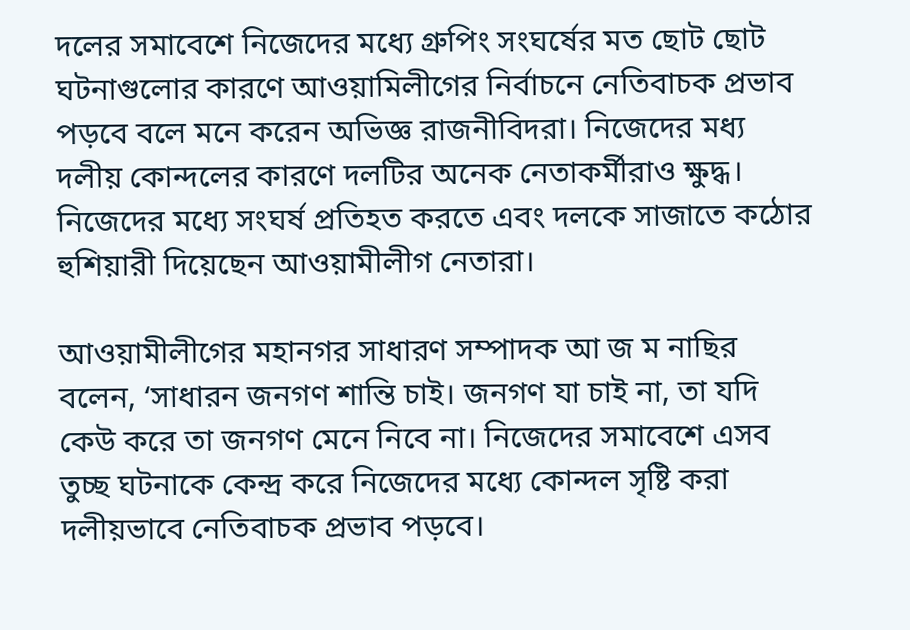দলের সমাবেশে নিজেদের মধ্যে গ্রুপিং সংঘর্ষের মত ছোট ছোট ঘটনাগুলোর কারণে আওয়ামিলীগের নির্বাচনে নেতিবাচক প্রভাব পড়বে বলে মনে করেন অভিজ্ঞ রাজনীবিদরা। নিজেদের মধ্য দলীয় কোন্দলের কারণে দলটির অনেক নেতাকর্মীরাও ক্ষুদ্ধ। নিজেদের মধ্যে সংঘর্ষ প্রতিহত করতে এবং দলকে সাজাতে কঠোর হুশিয়ারী দিয়েছেন আওয়ামীলীগ নেতারা।

আওয়ামীলীগের মহানগর সাধারণ সম্পাদক আ জ ম নাছির বলেন, ‘সাধারন জনগণ শান্তি চাই। জনগণ যা চাই না, তা যদি কেউ করে তা জনগণ মেনে নিবে না। নিজেদের সমাবেশে এসব তুচ্ছ ঘটনাকে কেন্দ্র করে নিজেদের মধ্যে কোন্দল সৃষ্টি করা দলীয়ভাবে নেতিবাচক প্রভাব পড়বে।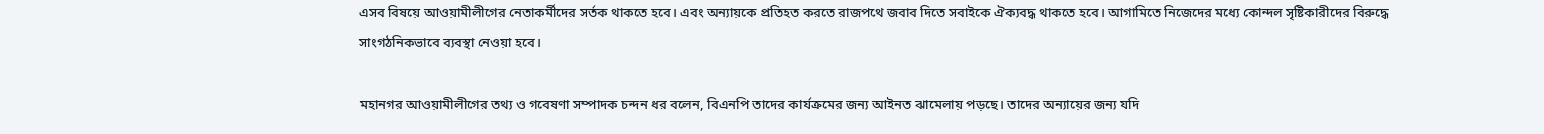এসব বিষয়ে আওয়ামীলীগের নেতাকর্মীদের সর্তক থাকতে হবে। এবং অন্যায়কে প্রতিহত করতে রাজপথে জবাব দিতে সবাইকে ঐক্যবদ্ধ থাকতে হবে। আগামিতে নিজেদের মধ্যে কোন্দল সৃষ্টিকারীদের বিরুদ্ধে সাংগঠনিকভাবে ব্যবস্থা নেওয়া হবে।

মহানগর আওয়ামীলীগের তথ্য ও গবেষণা সম্পাদক চন্দন ধর বলেন, বিএনপি তাদের কার্যক্রমের জন্য আইনত ঝামেলায় পড়ছে। তাদের অন্যায়ের জন্য যদি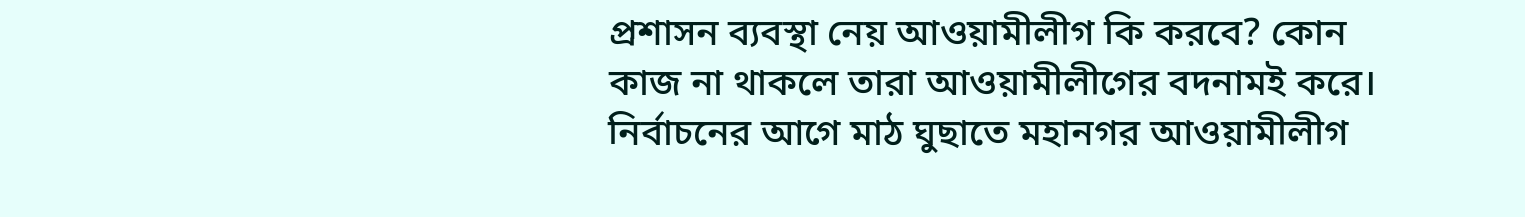প্রশাসন ব্যবস্থা নেয় আওয়ামীলীগ কি করবে? কোন কাজ না থাকলে তারা আওয়ামীলীগের বদনামই করে। নির্বাচনের আগে মাঠ ঘুছাতে মহানগর আওয়ামীলীগ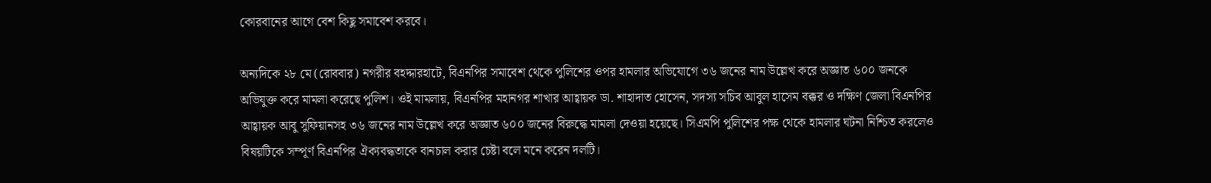কোরবানের আগে বেশ কিছু সমাবেশ করবে।

অন্যদিকে ২৮ মে (রোববার) নগরীর বহদ্দারহাটে, বিএনপির সমাবেশ থেকে পুলিশের ওপর হামলার অভিযোগে ৩৬ জনের নাম উল্লেখ করে অজ্ঞাত ৬০০ জনকে অভিযুক্ত করে মামলা করেছে পুলিশ। ওই মামলায়, বিএনপির মহানগর শাখার আহ্বায়ক ডা. শাহাদাত হোসেন, সদস্য সচিব আবুল হাসেম বক্কর ও দক্ষিণ জেলা বিএনপির আহ্বায়ক আবু সুফিয়ানসহ ৩৬ জনের নাম উল্লেখ করে অজ্ঞাত ৬০০ জনের বিরুদ্ধে মামলা দেওয়া হয়েছে। সিএমপি পুলিশের পক্ষ থেকে হামলার ঘটনা নিশ্চিত করলেও বিষয়টিকে সম্পূর্ণ বিএনপির ঐক্যবদ্ধতাকে বানচাল করার চেষ্টা বলে মনে করেন দলটি।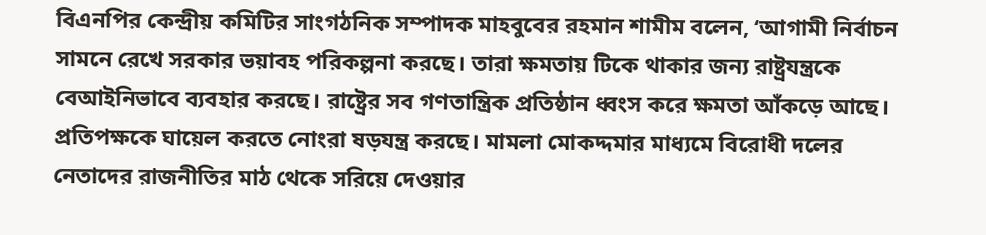বিএনপির কেন্দ্রীয় কমিটির সাংগঠনিক সম্পাদক মাহবুবের রহমান শামীম বলেন, ‘আগামী নির্বাচন সামনে রেখে সরকার ভয়াবহ পরিকল্পনা করছে। তারা ক্ষমতায় টিকে থাকার জন্য রাষ্ট্রযন্ত্রকে বেআইনিভাবে ব্যবহার করছে। রাষ্ট্রের সব গণতান্ত্রিক প্রতিষ্ঠান ধ্বংস করে ক্ষমতা আঁকড়ে আছে। প্রতিপক্ষকে ঘায়েল করতে নোংরা ষড়যন্ত্র করছে। মামলা মোকদ্দমার মাধ্যমে বিরোধী দলের নেতাদের রাজনীতির মাঠ থেকে সরিয়ে দেওয়ার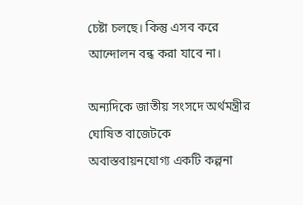চেষ্টা চলছে। কিন্তু এসব করে আন্দোলন বন্ধ করা যাবে না।

অন্যদিকে জাতীয় সংসদে অর্থমন্ত্রীর ঘোষিত বাজেটকে অবাস্তবায়নযোগ্য একটি কল্পনা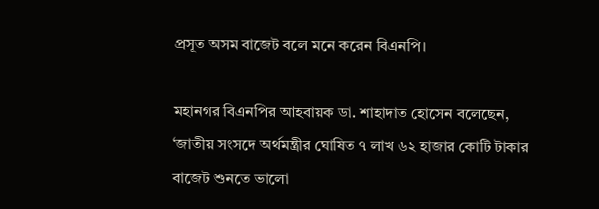প্রসূত অসম বাজেট বলে মনে করেন বিএনপি।

মহানগর বিএনপির আহবায়ক ডা. শাহাদাত হোসেন বলেছেন, ‘জাতীয় সংসদে অর্থমন্ত্রীর ঘোষিত ৭ লাখ ৬২ হাজার কোটি টাকার বাজেট শুনতে ভালো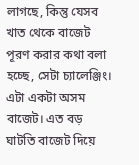লাগছে, কিন্তু যেসব খাত থেকে বাজেট পূরণ করার কথা বলা হচ্ছে, সেটা চ্যালেঞ্জিং। এটা একটা অসম বাজেট। এত বড় ঘাটতি বাজেট দিয়ে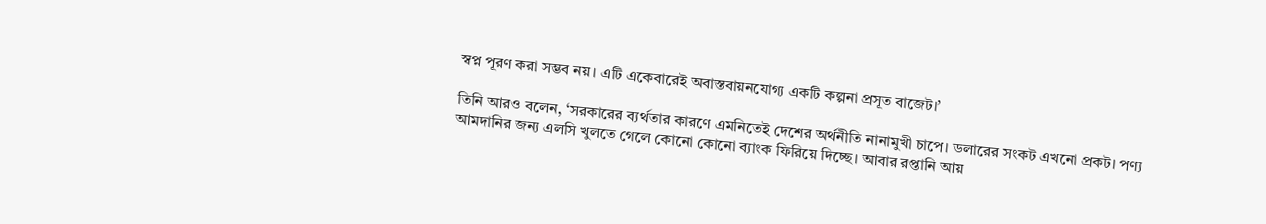স্বপ্ন পূরণ করা সম্ভব নয়। এটি একেবারেই অবাস্তবায়নযোগ্য একটি কল্পনা প্রসূত বাজেট।’

তিনি আরও বলেন, ‘সরকারের ব্যর্থতার কারণে এমনিতেই দেশের অর্থনীতি নানামুখী চাপে। ডলারের সংকট এখনো প্রকট। পণ্য আমদানির জন্য এলসি খুলতে গেলে কোনো কোনো ব্যাংক ফিরিয়ে দিচ্ছে। আবার রপ্তানি আয়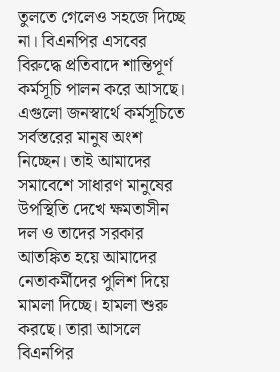তুলতে গেলেও সহজে দিচ্ছে না। বিএনপির এসবের বিরুদ্ধে প্রতিবাদে শান্তিপূর্ণ কর্মসূচি পালন করে আসছে। এগুলো জনস্বার্থে কর্মসূচিতে সর্বস্তরের মানুষ অংশ নিচ্ছেন। তাই আমাদের সমাবেশে সাধারণ মানুষের উপস্থিতি দেখে ক্ষমতাসীন দল ও তাদের সরকার আতঙ্কিত হয়ে আমাদের নেতাকর্মীদের পুলিশ দিয়ে মামলা দিচ্ছে। হামলা শুরু করছে। তারা আসলে বিএনপির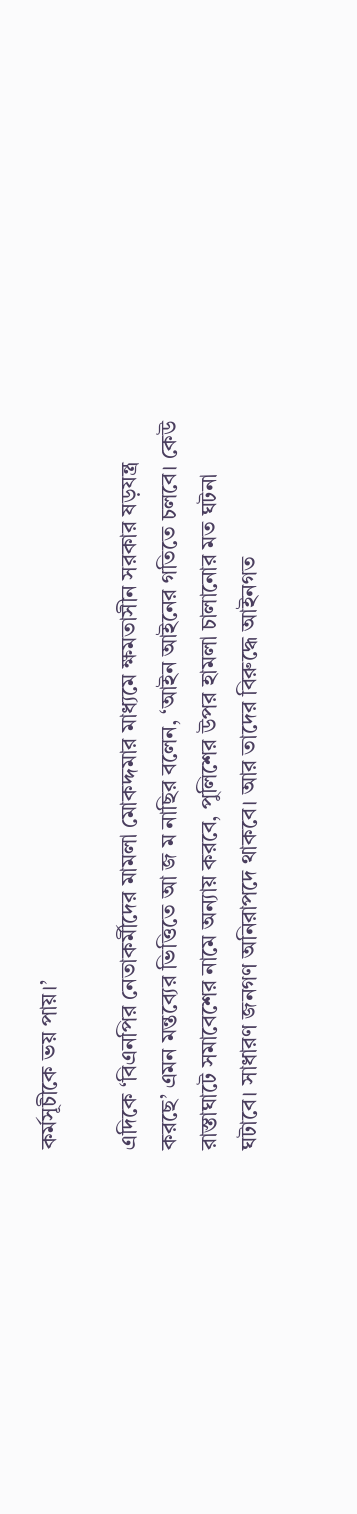কর্মসূচীকে ভয় পায়।’

এদিকে ‘বিএনপির নেতাকর্মীদের মামলা মোকদ্দমার মাধ্যমে ক্ষমতাসীন সরকার ষড়যন্ত্র করছে’ এমন মন্তব্যের ভিত্তিতে আ জ ম নাছির বলেন, ‘আইন আইনের গতিতে চলবে। কেউ রাস্তাঘাটে সমাবেশের নামে অন্যায় করবে, পুলিশের উপর হামলা চালানোর মত ঘটনা ঘটাবে। সাধারণ জনগণ অনিরাপদে থাকবে। আর তাদের বিরুদ্ধে আইনগত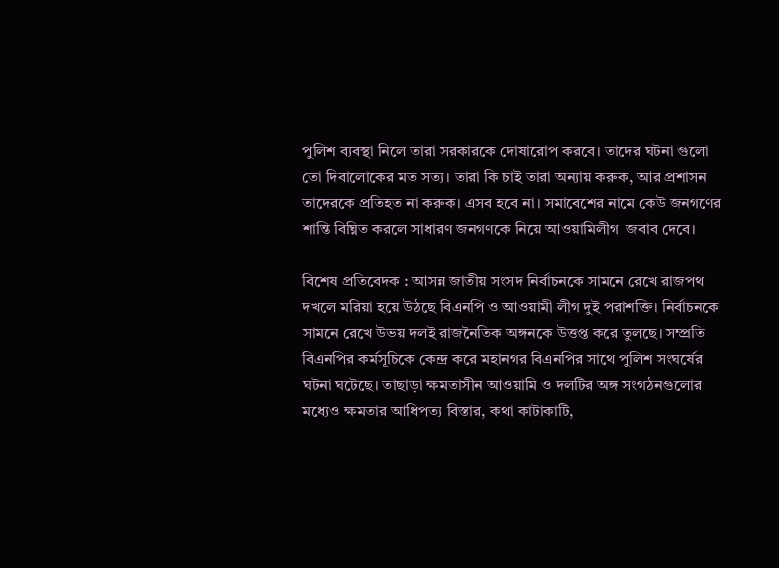পুলিশ ব্যবস্থা নিলে তারা সরকারকে দোষারোপ করবে। তাদের ঘটনা গুলো তো দিবালোকের মত সত্য। তারা কি চাই তারা অন্যায় করুক, আর প্রশাসন তাদেরকে প্রতিহত না করুক। এসব হবে না। সমাবেশের নামে কেউ জনগণের শান্তি বিঘ্নিত করলে সাধারণ জনগণকে নিয়ে আওয়ামিলীগ  জবাব দেবে।

বিশেষ প্রতিবেদক : আসন্ন জাতীয় সংসদ নির্বাচনকে সামনে রেখে রাজপথ দখলে মরিয়া হয়ে উঠছে বিএনপি ও আওয়ামী লীগ দুই পরাশক্তি। নির্বাচনকে সামনে রেখে উভয় দলই রাজনৈতিক অঙ্গনকে উত্তপ্ত করে তুলছে। সম্প্রতি বিএনপির কর্মসূচিকে কেন্দ্র করে মহানগর বিএনপির সাথে পুলিশ সংঘর্ষের ঘটনা ঘটেছে। তাছাড়া ক্ষমতাসীন আওয়ামি ও দলটির অঙ্গ সংগঠনগুলোর মধ্যেও ক্ষমতার আধিপত্য বিস্তার, কথা কাটাকাটি,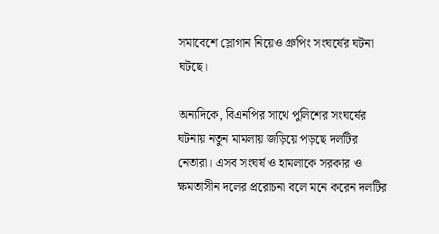সমাবেশে স্লোগান নিয়েও গ্রুপিং সংঘর্ষের ঘটনা ঘটছে।

অন্যদিকে, বিএনপির সাথে পুলিশের সংঘর্ষের ঘটনায় নতুন মামলায় জড়িয়ে পড়ছে দলটির নেতারা। এসব সংঘর্ষ ও হামলাকে সরকার ও ক্ষমতাসীন দলের প্ররোচনা বলে মনে করেন দলটির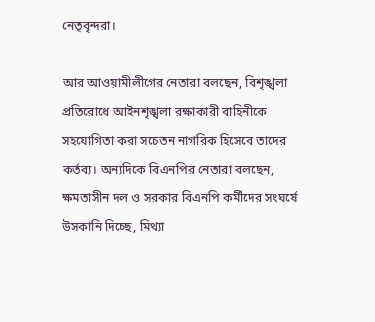নেতৃবৃন্দরা।

আর আওয়ামীলীগের নেতারা বলছেন, বিশৃঙ্খলা প্রতিরোধে আইনশৃঙ্খলা রক্ষাকারী বাহিনীকে সহযোগিতা করা সচেতন নাগরিক হিসেবে তাদের কর্তব্য। অন্যদিকে বিএনপির নেতারা বলছেন, ক্ষমতাসীন দল ও সরকার বিএনপি কর্মীদের সংঘর্ষে উসকানি দিচ্ছে, মিথ্যা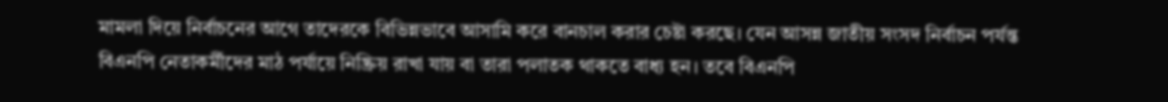মামলা দিয়ে নির্বাচনের আগে তাদেরকে বিভিন্নভাবে আসামি করে বানচাল করার চেষ্টা করছে। যেন আসন্ন জাতীয় সংসদ নির্বাচন পর্যন্ত বিএনপি নেতাকর্মীদের মাঠ পর্যায়ে নিষ্ক্রিয় রাখা যায় বা তারা পলাতক থাকতে বাধ্য হন। তবে বিএনপি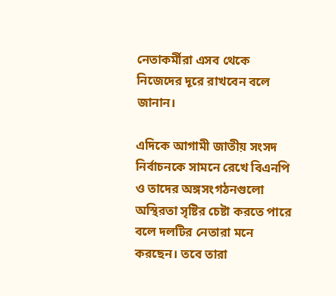নেতাকর্মীরা এসব থেকে নিজেদের দূরে রাখবেন বলে জানান।

এদিকে আগামী জাতীয় সংসদ নির্বাচনকে সামনে রেখে বিএনপি ও তাদের অঙ্গসংগঠনগুলো অস্থিরতা সৃষ্টির চেষ্টা করতে পারে বলে দলটির নেতারা মনে করছেন। তবে তারা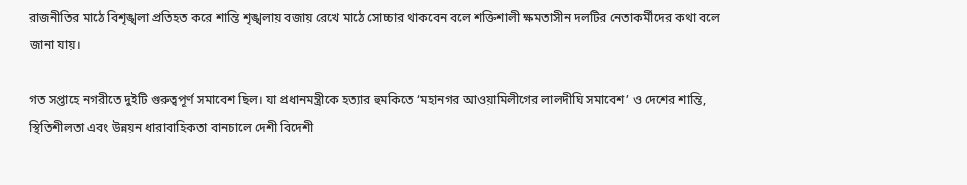রাজনীতির মাঠে বিশৃঙ্খলা প্রতিহত করে শান্তি শৃঙ্খলায় বজায় রেখে মাঠে সোচ্চার থাকবেন বলে শক্তিশালী ক্ষমতাসীন দলটির নেতাকর্মীদের কথা বলে জানা যায়।

গত সপ্তাহে নগরীতে দুইটি গুরুত্বপূর্ণ সমাবেশ ছিল। যা প্রধানমন্ত্রীকে হত্যার হুমকিতে ‘মহানগর আওয়ামিলীগের লালদীঘি সমাবেশ’ ও দেশের শান্তি, স্থিতিশীলতা এবং উন্নয়ন ধারাবাহিকতা বানচালে দেশী বিদেশী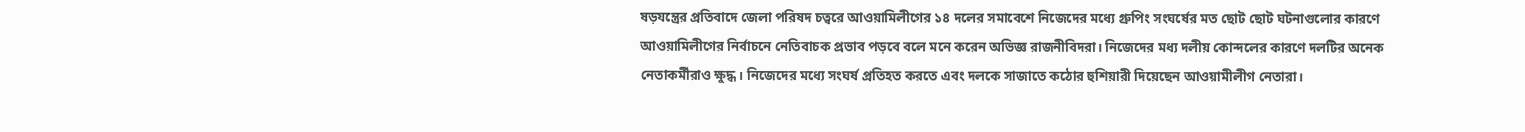ষড়যন্ত্রের প্রতিবাদে জেলা পরিষদ চত্বরে আওয়ামিলীগের ১৪ দলের সমাবেশে নিজেদের মধ্যে গ্রুপিং সংঘর্ষের মত ছোট ছোট ঘটনাগুলোর কারণে আওয়ামিলীগের নির্বাচনে নেতিবাচক প্রভাব পড়বে বলে মনে করেন অভিজ্ঞ রাজনীবিদরা। নিজেদের মধ্য দলীয় কোন্দলের কারণে দলটির অনেক নেতাকর্মীরাও ক্ষুদ্ধ। নিজেদের মধ্যে সংঘর্ষ প্রতিহত করতে এবং দলকে সাজাতে কঠোর হুশিয়ারী দিয়েছেন আওয়ামীলীগ নেতারা।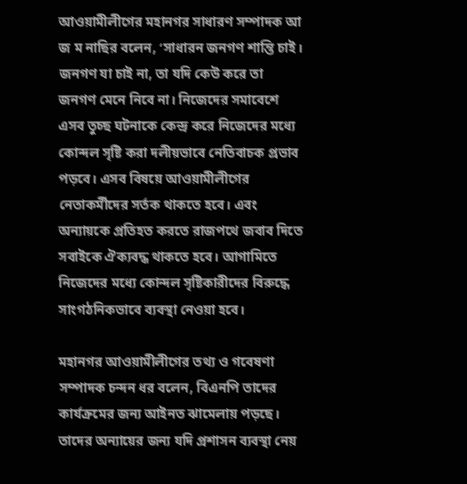আওয়ামীলীগের মহানগর সাধারণ সম্পাদক আ জ ম নাছির বলেন, ‘সাধারন জনগণ শান্তি চাই। জনগণ যা চাই না, তা যদি কেউ করে তা জনগণ মেনে নিবে না। নিজেদের সমাবেশে এসব তুচ্ছ ঘটনাকে কেন্দ্র করে নিজেদের মধ্যে কোন্দল সৃষ্টি করা দলীয়ভাবে নেতিবাচক প্রভাব পড়বে। এসব বিষয়ে আওয়ামীলীগের নেতাকর্মীদের সর্তক থাকতে হবে। এবং অন্যায়কে প্রতিহত করতে রাজপথে জবাব দিতে সবাইকে ঐক্যবদ্ধ থাকতে হবে। আগামিতে নিজেদের মধ্যে কোন্দল সৃষ্টিকারীদের বিরুদ্ধে সাংগঠনিকভাবে ব্যবস্থা নেওয়া হবে।

মহানগর আওয়ামীলীগের তথ্য ও গবেষণা সম্পাদক চন্দন ধর বলেন, বিএনপি তাদের কার্যক্রমের জন্য আইনত ঝামেলায় পড়ছে। তাদের অন্যায়ের জন্য যদি প্রশাসন ব্যবস্থা নেয়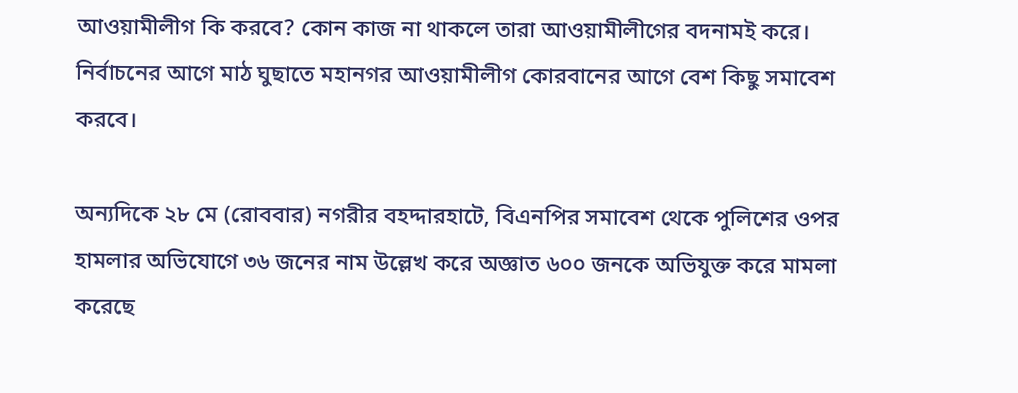আওয়ামীলীগ কি করবে? কোন কাজ না থাকলে তারা আওয়ামীলীগের বদনামই করে। নির্বাচনের আগে মাঠ ঘুছাতে মহানগর আওয়ামীলীগ কোরবানের আগে বেশ কিছু সমাবেশ করবে।

অন্যদিকে ২৮ মে (রোববার) নগরীর বহদ্দারহাটে, বিএনপির সমাবেশ থেকে পুলিশের ওপর হামলার অভিযোগে ৩৬ জনের নাম উল্লেখ করে অজ্ঞাত ৬০০ জনকে অভিযুক্ত করে মামলা করেছে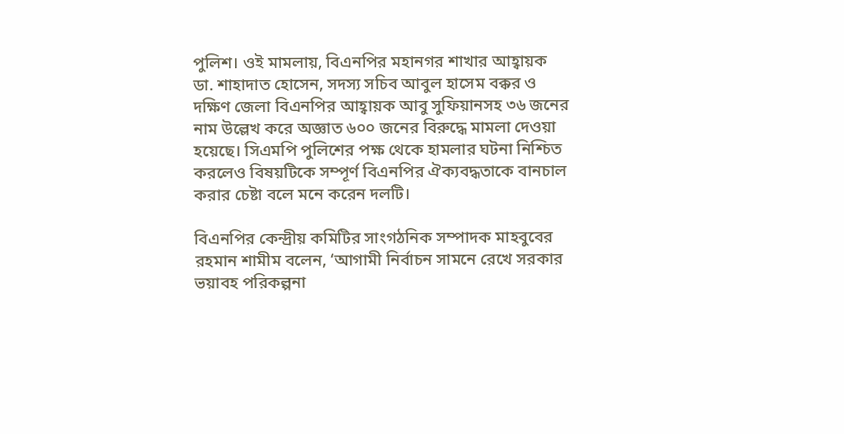পুলিশ। ওই মামলায়, বিএনপির মহানগর শাখার আহ্বায়ক ডা. শাহাদাত হোসেন, সদস্য সচিব আবুল হাসেম বক্কর ও দক্ষিণ জেলা বিএনপির আহ্বায়ক আবু সুফিয়ানসহ ৩৬ জনের নাম উল্লেখ করে অজ্ঞাত ৬০০ জনের বিরুদ্ধে মামলা দেওয়া হয়েছে। সিএমপি পুলিশের পক্ষ থেকে হামলার ঘটনা নিশ্চিত করলেও বিষয়টিকে সম্পূর্ণ বিএনপির ঐক্যবদ্ধতাকে বানচাল করার চেষ্টা বলে মনে করেন দলটি।

বিএনপির কেন্দ্রীয় কমিটির সাংগঠনিক সম্পাদক মাহবুবের রহমান শামীম বলেন, ‘আগামী নির্বাচন সামনে রেখে সরকার ভয়াবহ পরিকল্পনা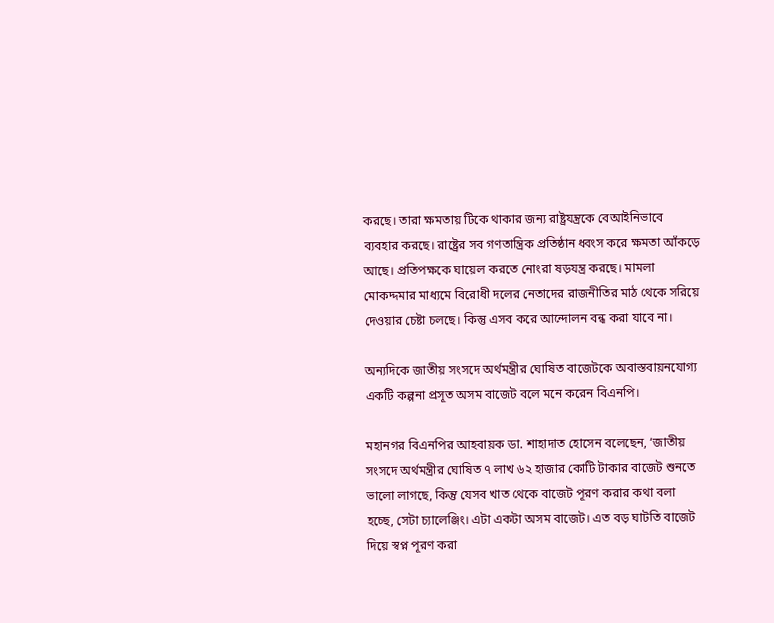করছে। তারা ক্ষমতায় টিকে থাকার জন্য রাষ্ট্রযন্ত্রকে বেআইনিভাবে ব্যবহার করছে। রাষ্ট্রের সব গণতান্ত্রিক প্রতিষ্ঠান ধ্বংস করে ক্ষমতা আঁকড়ে আছে। প্রতিপক্ষকে ঘায়েল করতে নোংরা ষড়যন্ত্র করছে। মামলা মোকদ্দমার মাধ্যমে বিরোধী দলের নেতাদের রাজনীতির মাঠ থেকে সরিয়ে দেওয়ার চেষ্টা চলছে। কিন্তু এসব করে আন্দোলন বন্ধ করা যাবে না।

অন্যদিকে জাতীয় সংসদে অর্থমন্ত্রীর ঘোষিত বাজেটকে অবাস্তবায়নযোগ্য একটি কল্পনা প্রসূত অসম বাজেট বলে মনে করেন বিএনপি।

মহানগর বিএনপির আহবায়ক ডা. শাহাদাত হোসেন বলেছেন, ‘জাতীয় সংসদে অর্থমন্ত্রীর ঘোষিত ৭ লাখ ৬২ হাজার কোটি টাকার বাজেট শুনতে ভালো লাগছে, কিন্তু যেসব খাত থেকে বাজেট পূরণ করার কথা বলা হচ্ছে, সেটা চ্যালেঞ্জিং। এটা একটা অসম বাজেট। এত বড় ঘাটতি বাজেট দিয়ে স্বপ্ন পূরণ করা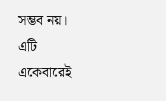সম্ভব নয়। এটি একেবারেই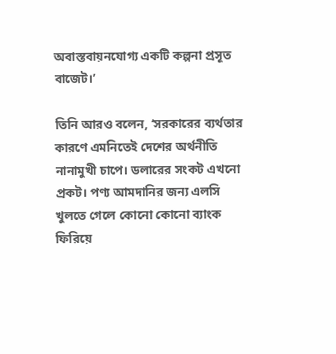অবাস্তবায়নযোগ্য একটি কল্পনা প্রসূত বাজেট।’

তিনি আরও বলেন, ‘সরকারের ব্যর্থতার কারণে এমনিতেই দেশের অর্থনীতি নানামুখী চাপে। ডলারের সংকট এখনো প্রকট। পণ্য আমদানির জন্য এলসি খুলতে গেলে কোনো কোনো ব্যাংক ফিরিয়ে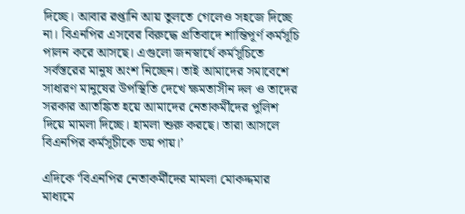দিচ্ছে। আবার রপ্তানি আয় তুলতে গেলেও সহজে দিচ্ছে না। বিএনপির এসবের বিরুদ্ধে প্রতিবাদে শান্তিপূর্ণ কর্মসূচি পালন করে আসছে। এগুলো জনস্বার্থে কর্মসূচিতে সর্বস্তরের মানুষ অংশ নিচ্ছেন। তাই আমাদের সমাবেশে সাধারণ মানুষের উপস্থিতি দেখে ক্ষমতাসীন দল ও তাদের সরকার আতঙ্কিত হয়ে আমাদের নেতাকর্মীদের পুলিশ দিয়ে মামলা দিচ্ছে। হামলা শুরু করছে। তারা আসলে বিএনপির কর্মসূচীকে ভয় পায়।’

এদিকে ‘বিএনপির নেতাকর্মীদের মামলা মোকদ্দমার মাধ্যমে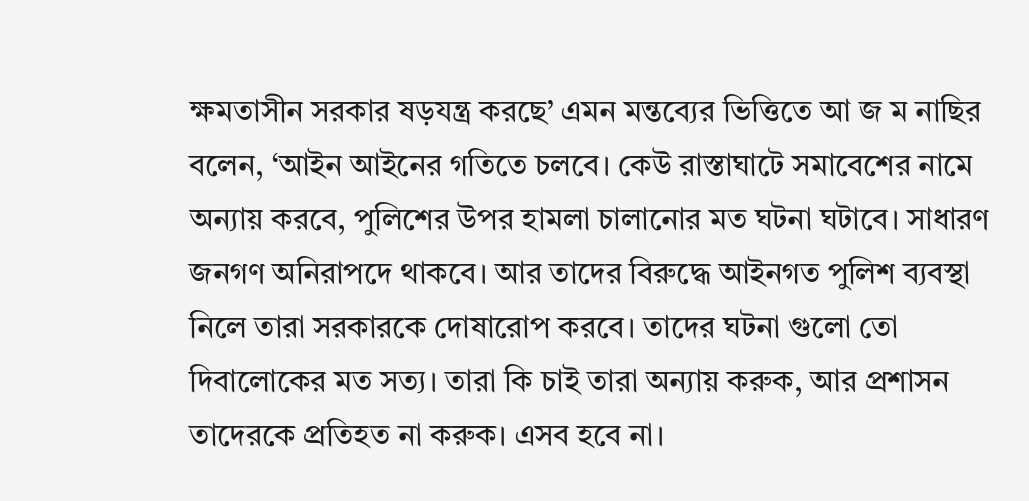ক্ষমতাসীন সরকার ষড়যন্ত্র করছে’ এমন মন্তব্যের ভিত্তিতে আ জ ম নাছির বলেন, ‘আইন আইনের গতিতে চলবে। কেউ রাস্তাঘাটে সমাবেশের নামে অন্যায় করবে, পুলিশের উপর হামলা চালানোর মত ঘটনা ঘটাবে। সাধারণ জনগণ অনিরাপদে থাকবে। আর তাদের বিরুদ্ধে আইনগত পুলিশ ব্যবস্থা নিলে তারা সরকারকে দোষারোপ করবে। তাদের ঘটনা গুলো তো দিবালোকের মত সত্য। তারা কি চাই তারা অন্যায় করুক, আর প্রশাসন তাদেরকে প্রতিহত না করুক। এসব হবে না।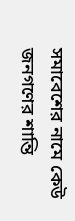সমাবেশের নামে কেউ জনগণের শান্তি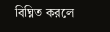বিঘ্নিত করলে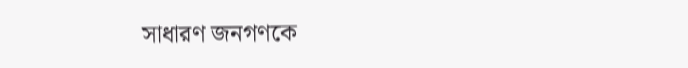সাধারণ জনগণকে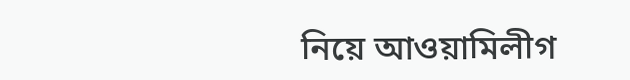নিয়ে আওয়ামিলীগ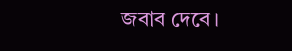জবাব দেবে।